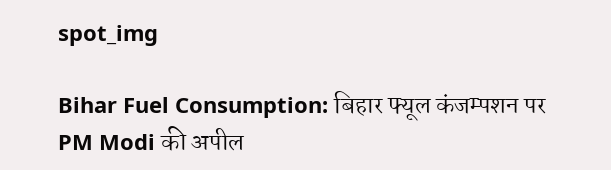spot_img

Bihar Fuel Consumption: बिहार फ्यूल कंजम्पशन पर PM Modi की अपील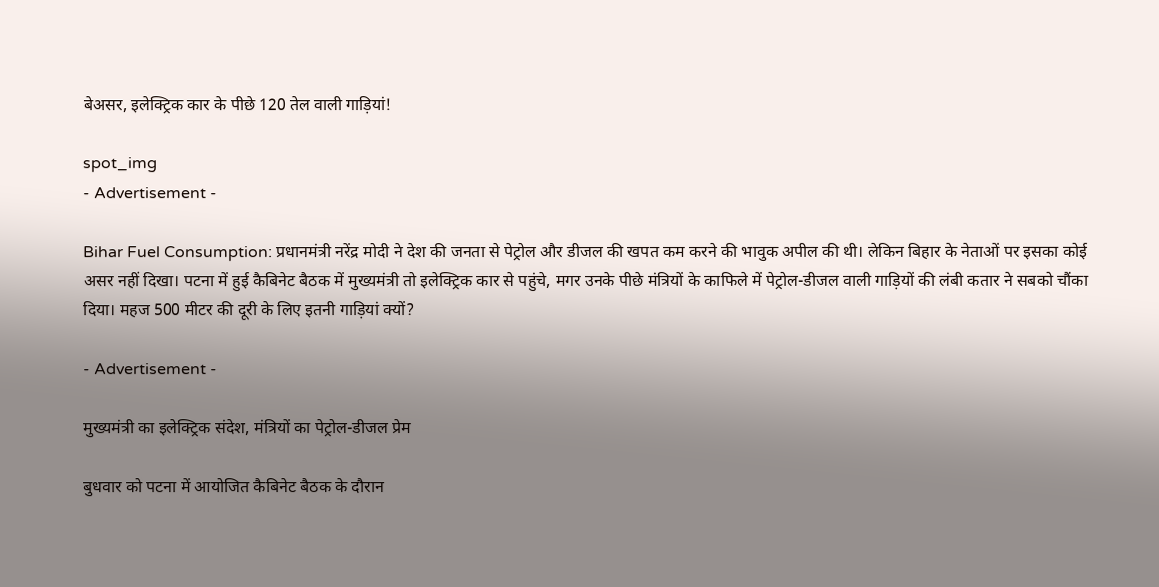बेअसर, इलेक्ट्रिक कार के पीछे 120 तेल वाली गाड़ियां!

spot_img
- Advertisement -

Bihar Fuel Consumption: प्रधानमंत्री नरेंद्र मोदी ने देश की जनता से पेट्रोल और डीजल की खपत कम करने की भावुक अपील की थी। लेकिन बिहार के नेताओं पर इसका कोई असर नहीं दिखा। पटना में हुई कैबिनेट बैठक में मुख्यमंत्री तो इलेक्ट्रिक कार से पहुंचे, मगर उनके पीछे मंत्रियों के काफिले में पेट्रोल-डीजल वाली गाड़ियों की लंबी कतार ने सबको चौंका दिया। महज 500 मीटर की दूरी के लिए इतनी गाड़ियां क्यों?

- Advertisement -

मुख्यमंत्री का इलेक्ट्रिक संदेश, मंत्रियों का पेट्रोल-डीजल प्रेम

बुधवार को पटना में आयोजित कैबिनेट बैठक के दौरान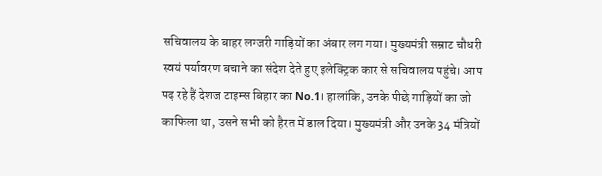सचिवालय के बाहर लग्जरी गाड़ियों का अंबार लग गया। मुख्यमंत्री सम्राट चौधरी स्वयं पर्यावरण बचाने का संदेश देते हुए इलेक्ट्रिक कार से सचिवालय पहुंचे। आप पढ़ रहे हैं देशज टाइम्स बिहार का No.1। हालांकि, उनके पीछे गाड़ियों का जो काफिला था, उसने सभी को हैरत में डाल दिया। मुख्यमंत्री और उनके 34 मंत्रियों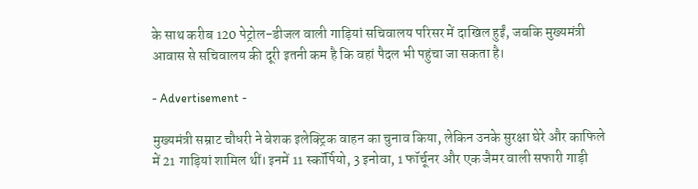के साथ करीब 120 पेट्रोल-डीजल वाली गाड़ियां सचिवालय परिसर में दाखिल हुईं, जबकि मुख्यमंत्री आवास से सचिवालय की दूरी इतनी कम है कि वहां पैदल भी पहुंचा जा सकता है।

- Advertisement -

मुख्यमंत्री सम्राट चौधरी ने बेशक इलेक्ट्रिक वाहन का चुनाव किया, लेकिन उनके सुरक्षा घेरे और काफिले में 21 गाड़ियां शामिल थीं। इनमें 11 स्कॉर्पियो, 3 इनोवा, 1 फॉर्चूनर और एक जैमर वाली सफारी गाड़ी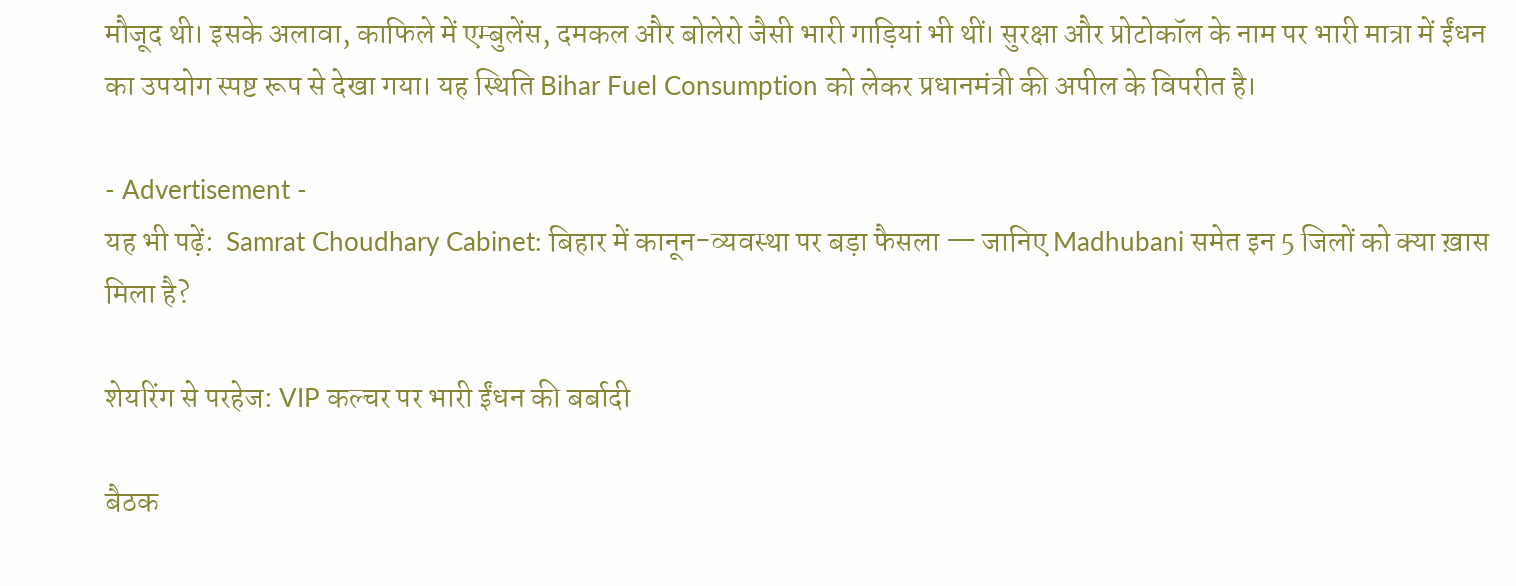मौजूद थी। इसके अलावा, काफिले में एम्बुलेंस, दमकल और बोलेरो जैसी भारी गाड़ियां भी थीं। सुरक्षा और प्रोटोकॉल के नाम पर भारी मात्रा में ईंधन का उपयोग स्पष्ट रूप से देखा गया। यह स्थिति Bihar Fuel Consumption को लेकर प्रधानमंत्री की अपील के विपरीत है।

- Advertisement -
यह भी पढ़ें:  Samrat Choudhary Cabinet: बिहार में कानून-व्यवस्था पर बड़ा फैसला — जानिए Madhubani समेत इन 5 जिलों को क्या ख़ास मिला है?

शेयरिंग से परहेज: VIP कल्चर पर भारी ईंधन की बर्बादी

बैठक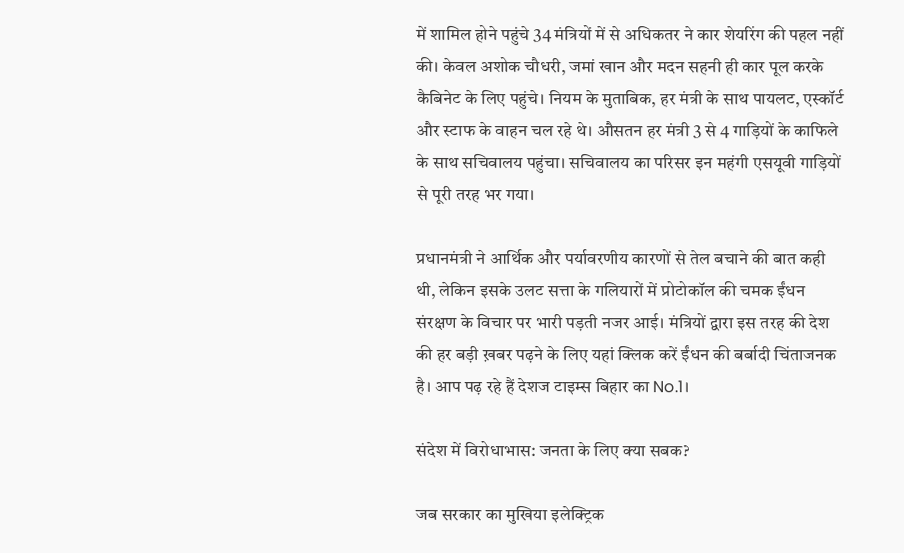में शामिल होने पहुंचे 34 मंत्रियों में से अधिकतर ने कार शेयरिंग की पहल नहीं की। केवल अशोक चौधरी, जमां खान और मदन सहनी ही कार पूल करके कैबिनेट के लिए पहुंचे। नियम के मुताबिक, हर मंत्री के साथ पायलट, एस्कॉर्ट और स्टाफ के वाहन चल रहे थे। औसतन हर मंत्री 3 से 4 गाड़ियों के काफिले के साथ सचिवालय पहुंचा। सचिवालय का परिसर इन महंगी एसयूवी गाड़ियों से पूरी तरह भर गया।

प्रधानमंत्री ने आर्थिक और पर्यावरणीय कारणों से तेल बचाने की बात कही थी, लेकिन इसके उलट सत्ता के गलियारों में प्रोटोकॉल की चमक ईंधन संरक्षण के विचार पर भारी पड़ती नजर आई। मंत्रियों द्वारा इस तरह की देश की हर बड़ी ख़बर पढ़ने के लिए यहां क्लिक करें ईंधन की बर्बादी चिंताजनक है। आप पढ़ रहे हैं देशज टाइम्स बिहार का No.1।

संदेश में विरोधाभास: जनता के लिए क्या सबक?

जब सरकार का मुखिया इलेक्ट्रिक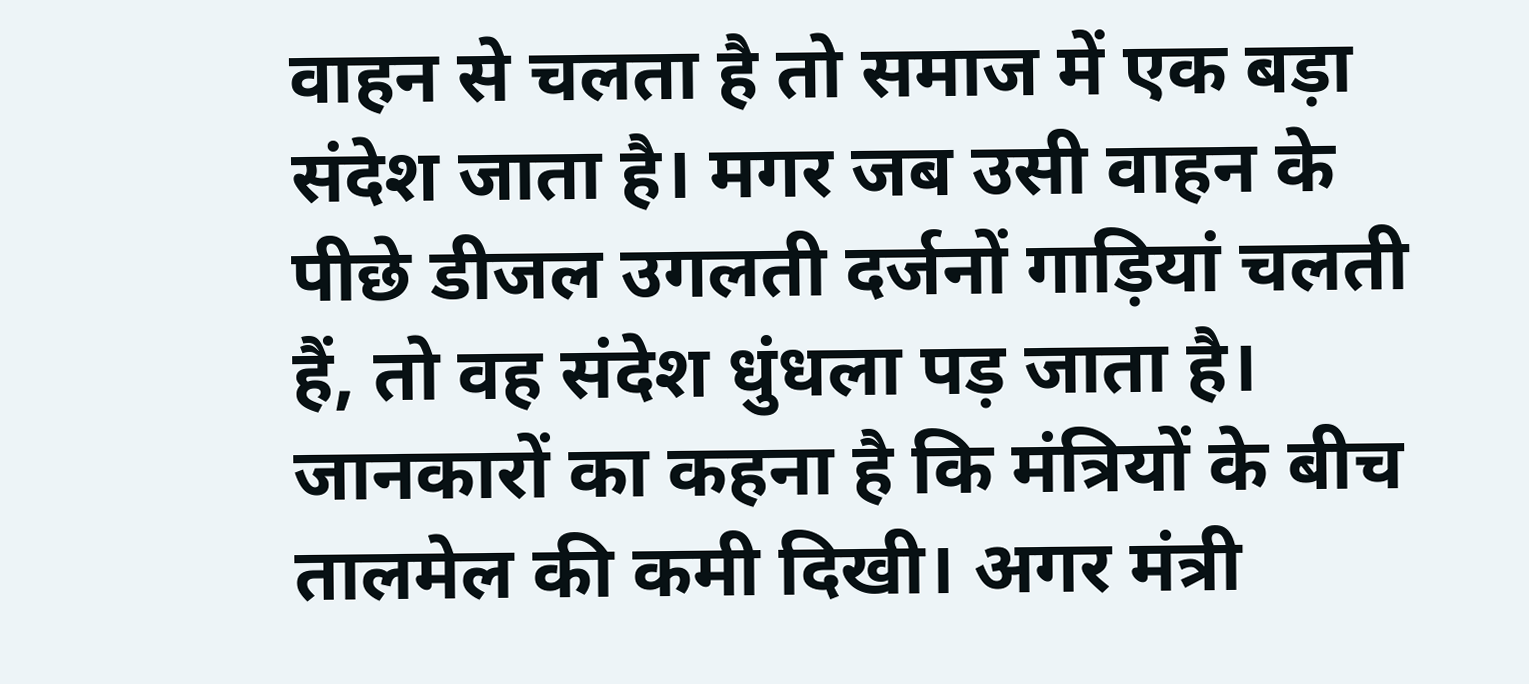वाहन से चलता है तो समाज में एक बड़ा संदेश जाता है। मगर जब उसी वाहन के पीछे डीजल उगलती दर्जनों गाड़ियां चलती हैं, तो वह संदेश धुंधला पड़ जाता है। जानकारों का कहना है कि मंत्रियों के बीच तालमेल की कमी दिखी। अगर मंत्री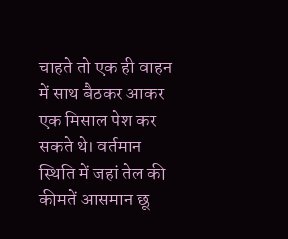चाहते तो एक ही वाहन में साथ बैठकर आकर एक मिसाल पेश कर सकते थे। वर्तमान स्थिति में जहां तेल की कीमतें आसमान छू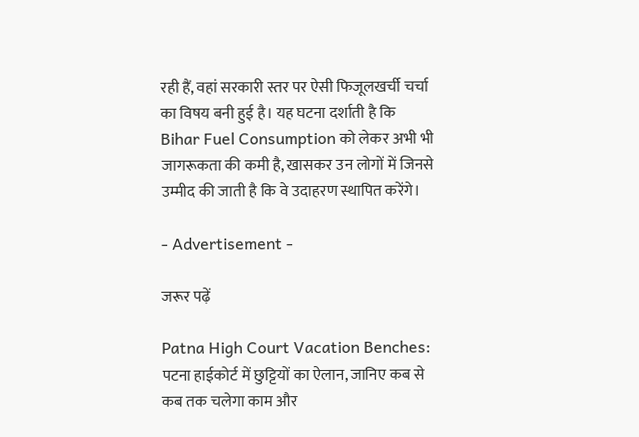रही हैं, वहां सरकारी स्तर पर ऐसी फिजूलखर्ची चर्चा का विषय बनी हुई है। यह घटना दर्शाती है कि Bihar Fuel Consumption को लेकर अभी भी जागरूकता की कमी है, खासकर उन लोगों में जिनसे उम्मीद की जाती है कि वे उदाहरण स्थापित करेंगे।

- Advertisement -

जरूर पढ़ें

Patna High Court Vacation Benches: पटना हाईकोर्ट में छुट्टियों का ऐलान, जानिए कब से कब तक चलेगा काम और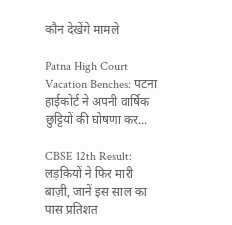कौन देखेंगे मामले

Patna High Court Vacation Benches: पटना हाईकोर्ट ने अपनी वार्षिक छुट्टियों की घोषणा कर...

CBSE 12th Result: लड़कियों ने फिर मारी बाज़ी, जानें इस साल का पास प्रतिशत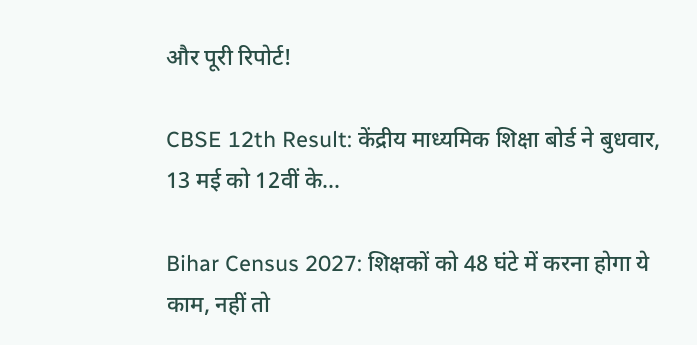और पूरी रिपोर्ट!

CBSE 12th Result: केंद्रीय माध्यमिक शिक्षा बोर्ड ने बुधवार, 13 मई को 12वीं के...

Bihar Census 2027: शिक्षकों को 48 घंटे में करना होगा ये काम, नहीं तो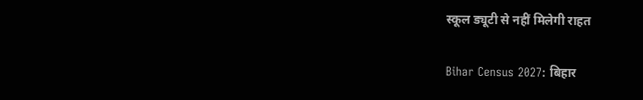स्कूल ड्यूटी से नहीं मिलेगी राहत

Bihar Census 2027: बिहार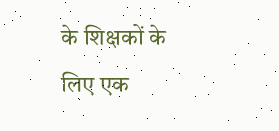के शिक्षकों के लिए एक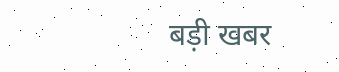बड़ी खबर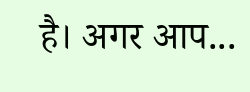है। अगर आप...